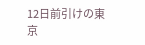12日前引けの東京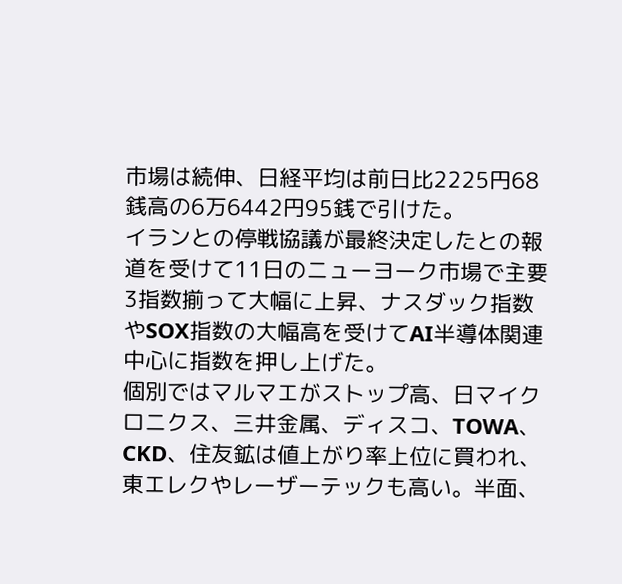市場は続伸、日経平均は前日比2225円68銭高の6万6442円95銭で引けた。
イランとの停戦協議が最終決定したとの報道を受けて11日のニューヨーク市場で主要3指数揃って大幅に上昇、ナスダック指数やSOX指数の大幅高を受けてAI半導体関連中心に指数を押し上げた。
個別ではマルマエがストップ高、日マイクロニクス、三井金属、ディスコ、TOWA、CKD、住友鉱は値上がり率上位に買われ、東エレクやレーザーテックも高い。半面、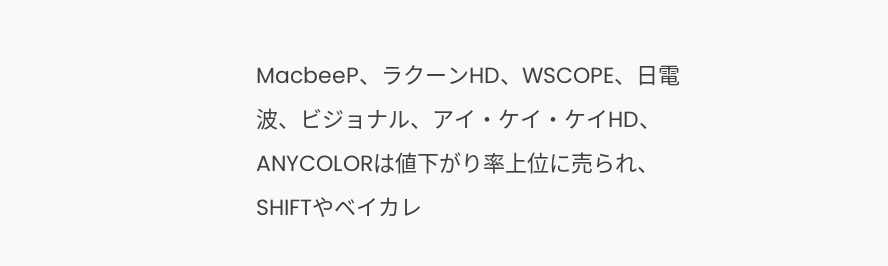MacbeeP、ラクーンHD、WSCOPE、日電波、ビジョナル、アイ・ケイ・ケイHD、ANYCOLORは値下がり率上位に売られ、SHIFTやベイカレ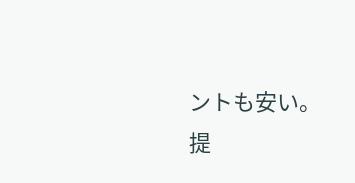ントも安い。
提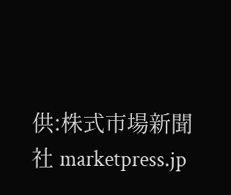供:株式市場新聞社 marketpress.jp